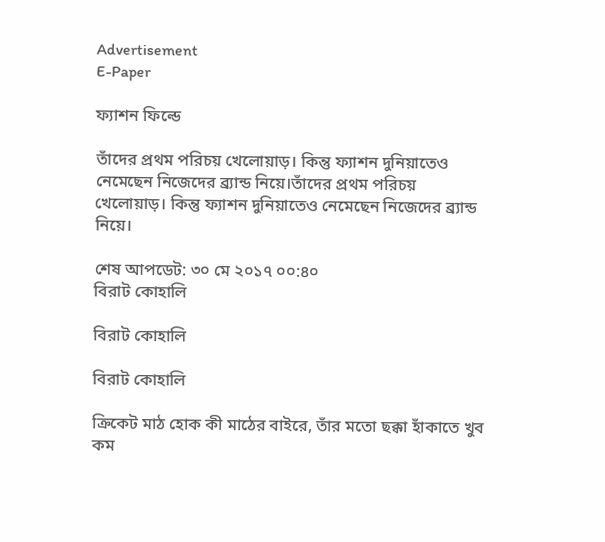Advertisement
E-Paper

ফ্যাশন ফিল্ডে

তাঁদের প্রথম পরিচয় খেলোয়াড়। কিন্তু ফ্যাশন দুনিয়াতেও নেমেছেন নিজেদের ব্র্যান্ড নিয়ে।তাঁদের প্রথম পরিচয় খেলোয়াড়। কিন্তু ফ্যাশন দুনিয়াতেও নেমেছেন নিজেদের ব্র্যান্ড নিয়ে।

শেষ আপডেট: ৩০ মে ২০১৭ ০০:৪০
বিরাট কোহালি

বিরাট কোহালি

বিরাট কোহালি

ক্রিকেট মাঠ হোক কী মাঠের বাইরে, তাঁর মতো ছক্কা হাঁকাতে খুব কম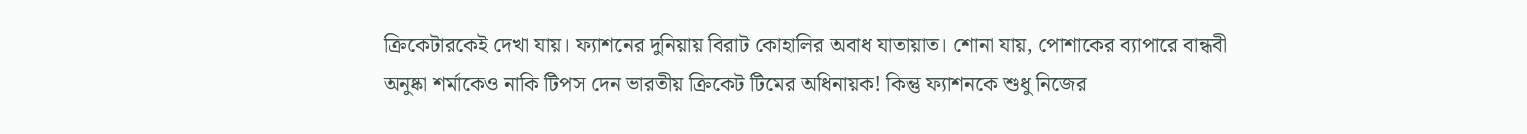ক্রিকেটারকেই দেখা যায়। ফ্যাশনের দুনিয়ায় বিরাট কোহালির অবাধ যাতায়াত। শোনা যায়, পোশাকের ব্যাপারে বান্ধবী অনুষ্কা শর্মাকেও নাকি টিপস দেন ভারতীয় ক্রিকেট টিমের অধিনায়ক! কিন্তু ফ্যাশনকে শুধু নিজের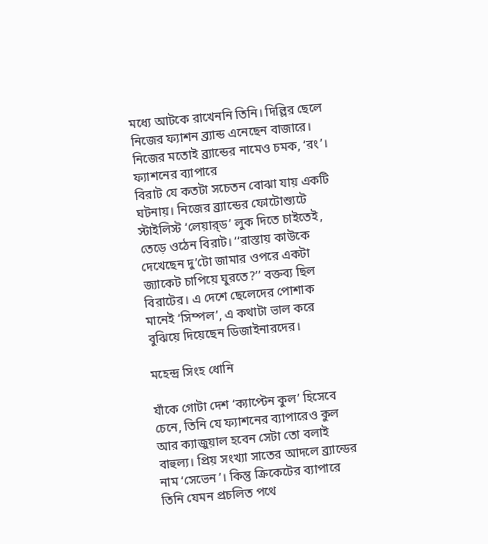মধ্যে আটকে রাখেননি তিনি। দিল্লির ছেলে নিজের ফ্যাশন ব্র্যান্ড এনেছেন বাজারে। নিজের মতোই ব্র্যান্ডের নামেও চমক, ‘রং’। ফ্যাশনের ব্যাপারে
বিরাট যে কতটা সচেতন বোঝা যায় একটি ঘটনায়। নিজের ব্র্যান্ডের ফোটোশ্যুটে স্টাইলিস্ট ‘লেয়ার্‌ড’ লুক দিতে চাইতেই, তেড়ে ওঠেন বিরাট। ‘‘রাস্তায় কাউকে দেখেছেন দু’টো জামার ওপরে একটা জ্যাকেট চাপিয়ে ঘুরতে?’’ বক্তব্য ছিল বিরাটের। এ দেশে ছেলেদের পোশাক মানেই ‘সিম্পল’, এ কথাটা ভাল করে বুঝিয়ে দিয়েছেন ডিজাইনারদের।

মহেন্দ্র সিংহ ধোনি

যাঁকে গোটা দেশ ‘ক্যাপ্টেন কুল’ হিসেবে চেনে, তিনি যে ফ্যাশনের ব্যাপারেও কুল আর ক্যাজুয়াল হবেন সেটা তো বলাই বাহুল্য। প্রিয় সংখ্যা সাতের আদলে ব্র্যান্ডের নাম ‘সেভেন’। কিন্তু ক্রিকেটের ব্যাপারে তিনি যেমন প্রচলিত পথে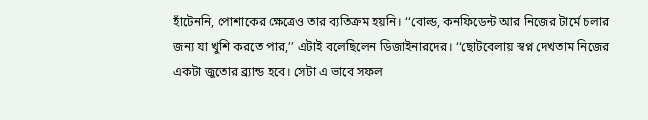হাঁটেননি, পোশাকের ক্ষেত্রেও তার ব্যতিক্রম হয়নি। ‘‘বোল্ড, কনফিডেন্ট আর নিজের টার্মে চলার জন্য যা খুশি করতে পার,’’ এটাই বলেছিলেন ডিজাইনারদের। ‘‘ছোটবেলায় স্বপ্ন দেখতাম নিজের একটা জুতোর ব্র্যান্ড হবে। সেটা এ ভাবে সফল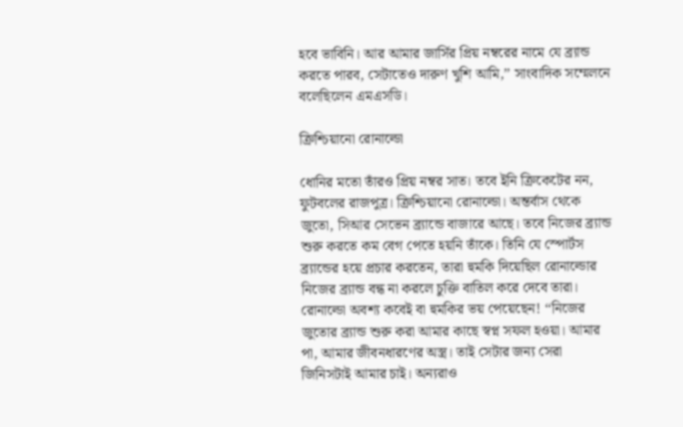হবে ভাবিনি। আর আমার জার্সির প্রিয় নম্বরের নামে যে ব্র্যান্ড করতে পারব, সেটাতেও দারুণ খুশি আমি,’’ সাংবাদিক সম্মেলনে বলেছিলেন এমএসডি।

ক্রিশ্চিয়ানো রোনাল্ডো

ধোনির মতো তাঁরও প্রিয় নম্বর সাত। তবে ইনি ক্রিকেটের নন, ফুটবলের রাজপুত্র। ক্রিশ্চিয়ানো রোনাল্ডো। অন্তর্বাস থেকে জুতো, সিআর সেভেন ব্র্যান্ডে বাজারে আছে। তবে নিজের ব্র্যান্ড শুরু করতে কম বেগ পেতে হয়নি তাঁকে। তিনি যে স্পোর্টস ব্র্যান্ডের হয়ে প্রচার করতেন, তারা হুমকি দিয়েছিল রোনাল্ডোর নিজের ব্র্যান্ড বন্ধ না করলে চুক্তি বাতিল করে দেবে তারা। রোনাল্ডো অবশ্য কবেই বা হুমকির ভয় পেয়েছেন! ‘‘নিজের জুতোর ব্র্যান্ড শুরু করা আমার কাছে স্বপ্ন সফল হওয়া। আমার পা, আমার জীবনধারণের অস্ত্র। তাই সেটার জন্য সেরা জিনিসটাই আমার চাই। অন্যরাও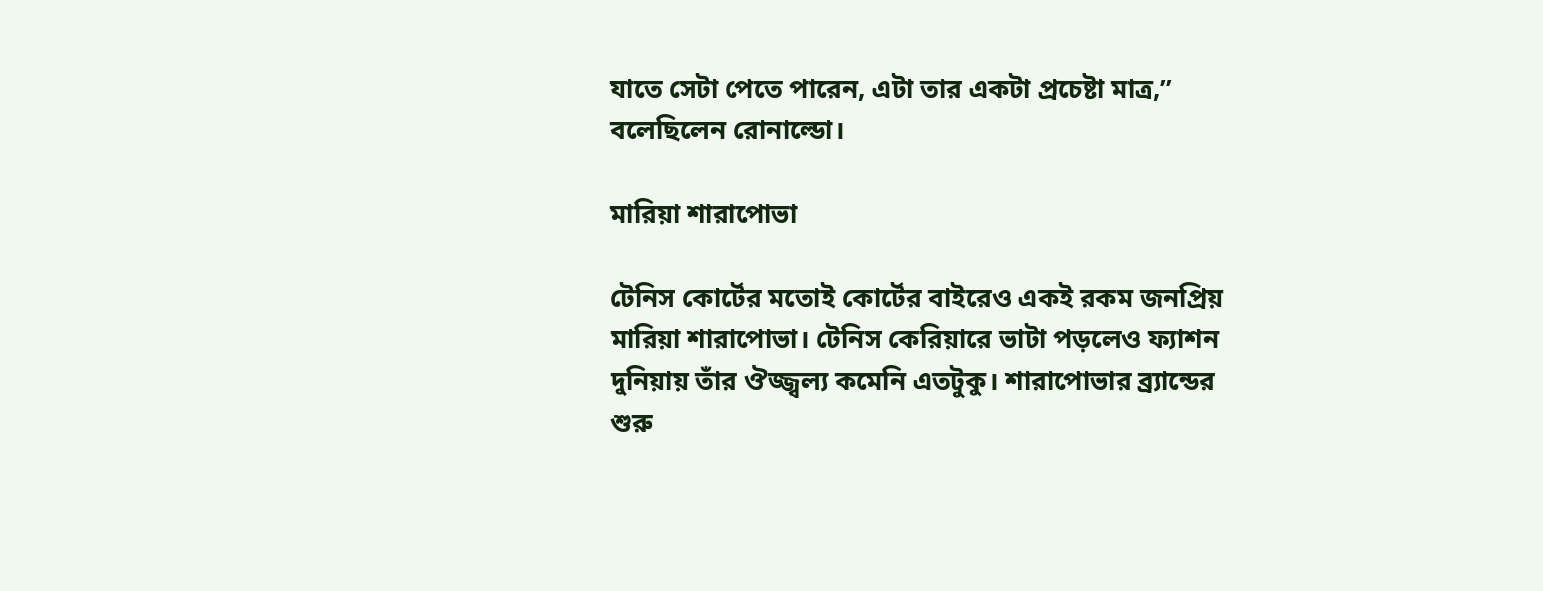যাতে সেটা পেতে পারেন, এটা তার একটা প্রচেষ্টা মাত্র,’’ বলেছিলেন রোনাল্ডো।

মারিয়া শারাপোভা

টেনিস কোর্টের মতোই কোর্টের বাইরেও একই রকম জনপ্রিয় মারিয়া শারাপোভা। টেনিস কেরিয়ারে ভাটা পড়লেও ফ্যাশন দুনিয়ায় তাঁর ঔজ্জ্বল্য কমেনি এতটুকু। শারাপোভার ব্র্যান্ডের শুরু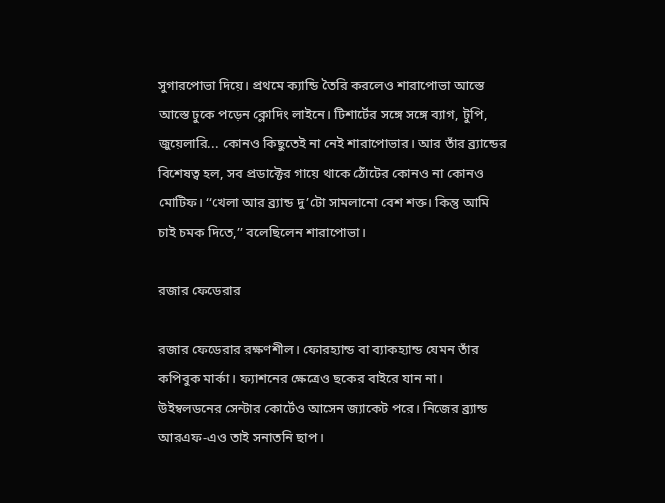সুগারপোভা দিয়ে। প্রথমে ক্যান্ডি তৈরি করলেও শারাপোভা আস্তে আস্তে ঢুকে পড়েন ক্লোদিং লাইনে। টিশার্টের সঙ্গে সঙ্গে ব্যাগ, টুপি, জুয়েলারি... কোনও কিছুতেই না নেই শারাপোভার। আর তাঁর ব্র্যান্ডের বিশেষত্ব হল, সব প্রডাক্টের গায়ে থাকে ঠোঁটের কোনও না কোনও মোটিফ। ‘‘খেলা আর ব্র্যান্ড দু’টো সামলানো বেশ শক্ত। কিন্তু আমি চাই চমক দিতে,’’ বলেছিলেন শারাপোভা।

রজার ফেডেরার

রজার ফেডেরার রক্ষণশীল। ফোরহ্যান্ড বা ব্যাকহ্যান্ড যেমন তাঁর কপিবুক মার্কা। ফ্যাশনের ক্ষেত্রেও ছকের বাইরে যান না। উইম্বলডনের সেন্টার কোর্টেও আসেন জ্যাকেট পরে। নিজের ব্র্যান্ড আরএফ-এও তাই সনাতনি ছাপ।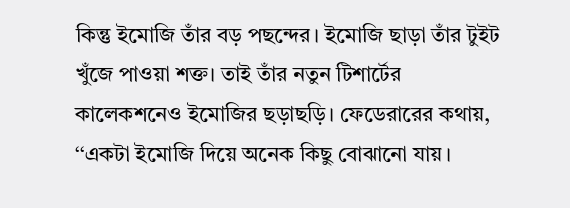কিন্তু ইমোজি তাঁর বড় পছন্দের। ইমোজি ছাড়া তাঁর টুইট খুঁজে পাওয়া শক্ত। তাই তাঁর নতুন টিশার্টের কালেকশনেও ইমোজির ছড়াছড়ি। ফেডেরারের কথায়, ‘‘একটা ইমোজি দিয়ে অনেক কিছু বোঝানো যায়।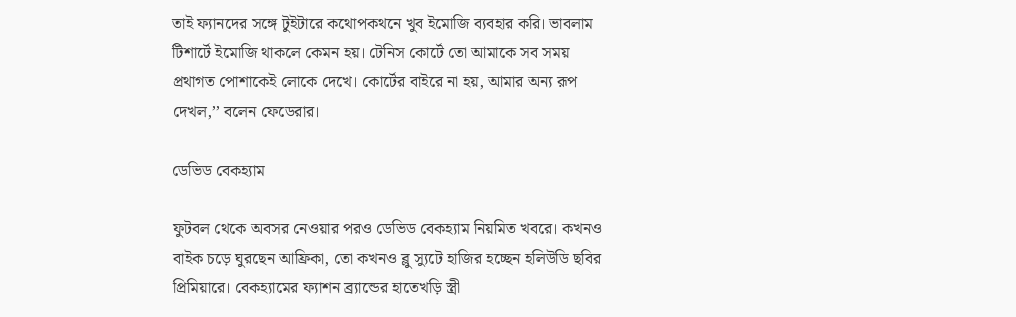তাই ফ্যানদের সঙ্গে টুইটারে কথোপকথনে খুব ইমোজি ব্যবহার করি। ভাবলাম টিশার্টে ইমোজি থাকলে কেমন হয়। টেনিস কোর্টে তো আমাকে সব সময় প্রথাগত পোশাকেই লোকে দেখে। কোর্টের বাইরে না হয়, আমার অন্য রূপ দেখল,’’ বলেন ফেডেরার।

ডেভিড বেকহ্যাম

ফুটবল থেকে অবসর নেওয়ার পরও ডেভিড বেকহ্যাম নিয়মিত খবরে। কখনও বাইক চড়ে ঘুরছেন আফ্রিকা, তো কখনও ব্লু স্যুটে হাজির হচ্ছেন হলিউডি ছবির প্রিমিয়ারে। বেকহ্যামের ফ্যাশন ব্র্যান্ডের হাতেখড়ি স্ত্রী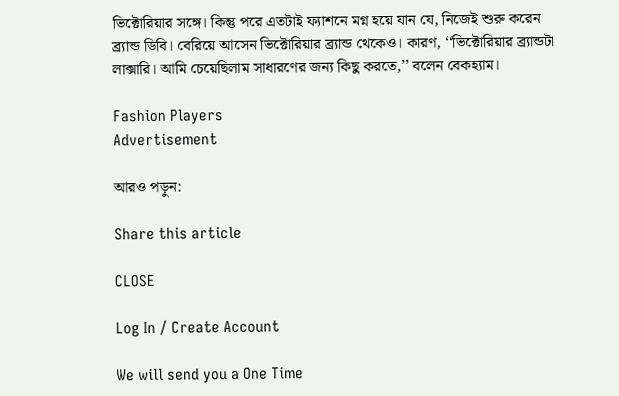ভিক্টোরিয়ার সঙ্গে। কিন্তু পরে এতটাই ফ্যাশনে মগ্ন হয়ে যান যে, নিজেই শুরু করেন ব্র্যান্ড ডিবি। বেরিয়ে আসেন ভিক্টোরিয়ার ব্র্যান্ড থেকেও। কারণ, ‘‘ভিক্টোরিয়ার ব্র্যান্ডটা লাক্সারি। আমি চেয়েছিলাম সাধারণের জন্য কিছু করতে,’’ বলেন বেকহ্যাম।

Fashion Players
Advertisement

আরও পড়ুন:

Share this article

CLOSE

Log In / Create Account

We will send you a One Time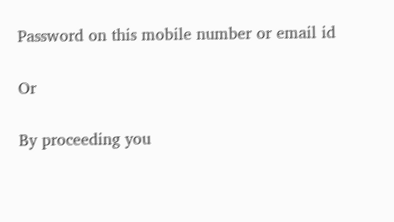Password on this mobile number or email id

Or

By proceeding you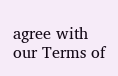agree with our Terms of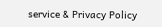service & Privacy Policy